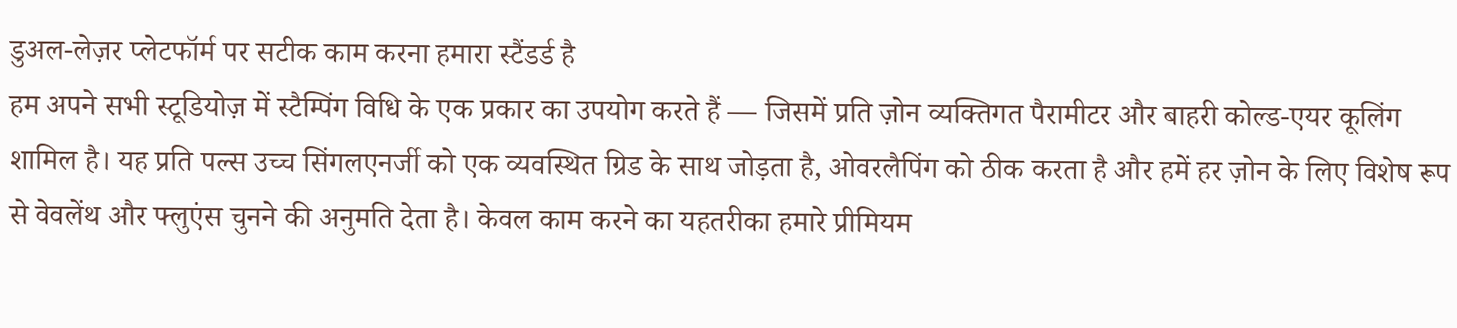डुअल-लेज़र प्लेटफॉर्म पर सटीक काम करना हमारा स्टैंडर्ड है
हम अपने सभी स्टूडियोज़ में स्टैम्पिंग विधि के एक प्रकार का उपयोग करते हैं — जिसमें प्रति ज़ोन व्यक्तिगत पैरामीटर और बाहरी कोल्ड-एयर कूलिंग शामिल है। यह प्रति पल्स उच्च सिंगलएनर्जी को एक व्यवस्थित ग्रिड के साथ जोड़ता है, ओवरलैपिंग को ठीक करता है और हमें हर ज़ोन के लिए विशेष रूप से वेवलेंथ और फ्लुएंस चुनने की अनुमति देता है। केवल काम करने का यहतरीका हमारे प्रीमियम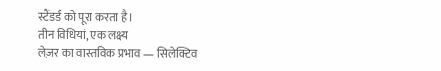स्टैंडर्ड को पूरा करता है।
तीन विधियां, एक लक्ष्य
लेज़र का वास्तविक प्रभाव — सिलेक्टिव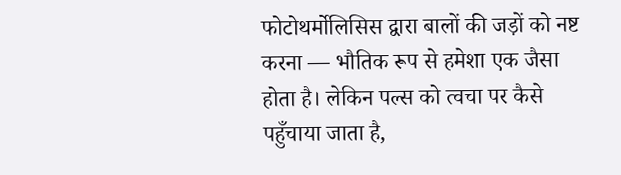फोटोथर्मोलिसिस द्वारा बालों की जड़ों को नष्ट करना — भौतिक रूप से हमेशा एक जैसा होता है। लेकिन पल्स को त्वचा पर कैसे पहुँचाया जाता है,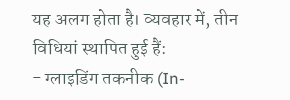यह अलग होता है। व्यवहार में, तीन विधियां स्थापित हुई हैं:
- ग्लाइडिंग तकनीक (In-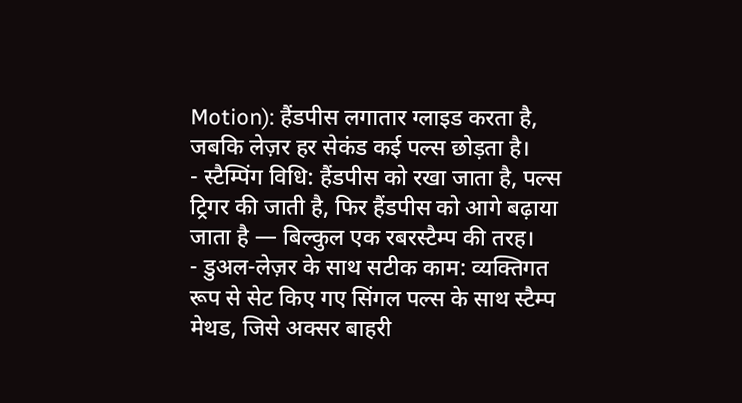Motion): हैंडपीस लगातार ग्लाइड करता है, जबकि लेज़र हर सेकंड कई पल्स छोड़ता है।
- स्टैम्पिंग विधि: हैंडपीस को रखा जाता है, पल्स ट्रिगर की जाती है, फिर हैंडपीस को आगे बढ़ाया जाता है — बिल्कुल एक रबरस्टैम्प की तरह।
- डुअल-लेज़र के साथ सटीक काम: व्यक्तिगत रूप से सेट किए गए सिंगल पल्स के साथ स्टैम्प मेथड, जिसे अक्सर बाहरी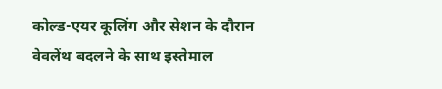कोल्ड-एयर कूलिंग और सेशन के दौरान वेवलेंथ बदलने के साथ इस्तेमाल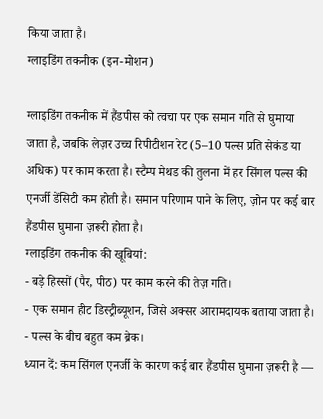किया जाता है।
ग्लाइडिंग तकनीक (इन-मोशन)

ग्लाइडिंग तकनीक में हैंडपीस को त्वचा पर एक समान गति से घुमाया जाता है, जबकि लेज़र उच्च रिपीटीशन रेट (5–10 पल्स प्रति सेकंड या अधिक) पर काम करता है। स्टैम्प मेथड की तुलना में हर सिंगल पल्स की एनर्जी डेंसिटी कम होती है। समान परिणाम पाने के लिए, ज़ोन पर कई बार हैंडपीस घुमाना ज़रूरी होता है।
ग्लाइडिंग तकनीक की खूबियां:
- बड़े हिस्सों (पैर, पीठ) पर काम करने की तेज़ गति।
- एक समान हीट डिस्ट्रीब्यूशन, जिसे अक्सर आरामदायक बताया जाता है।
- पल्स के बीच बहुत कम ब्रेक।
ध्यान दें: कम सिंगल एनर्जी के कारण कई बार हैंडपीस घुमाना ज़रूरी है —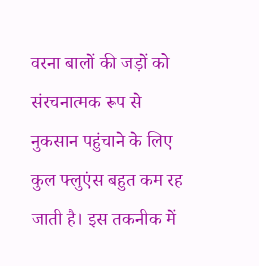वरना बालों की जड़ों को संरचनात्मक रूप से नुकसान पहुंचाने के लिए कुल फ्लुएंस बहुत कम रह जाती है। इस तकनीक में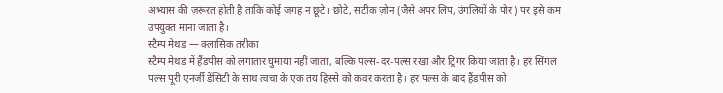अभ्यास की ज़रूरत होती है ताकि कोई जगह न छूटे। छोटे, सटीक ज़ोन (जैसे अपर लिप, उंगलियों के पोर) पर इसे कम उपयुक्त माना जाता है।
स्टैम्प मेथड — क्लासिक तरीका
स्टैम्प मेथड में हैंडपीस को लगातार घुमाया नहीं जाता, बल्कि पल्स-दर-पल्स रखा और ट्रिगर किया जाता है। हर सिंगल पल्स पूरी एनर्जी डेंसिटी के साथ त्वचा के एक तय हिस्से को कवर करता है। हर पल्स के बाद हैंडपीस को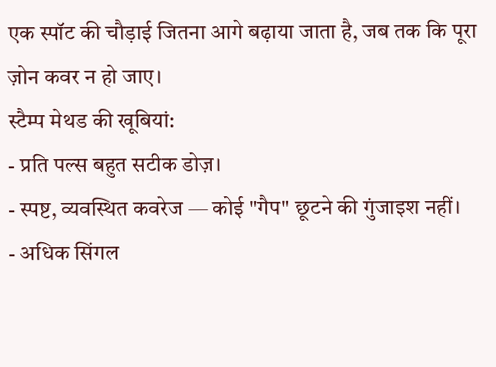एक स्पॉट की चौड़ाई जितना आगे बढ़ाया जाता है, जब तक कि पूरा ज़ोन कवर न हो जाए।
स्टैम्प मेथड की खूबियां:
- प्रति पल्स बहुत सटीक डोज़।
- स्पष्ट, व्यवस्थित कवरेज — कोई "गैप" छूटने की गुंजाइश नहीं।
- अधिक सिंगल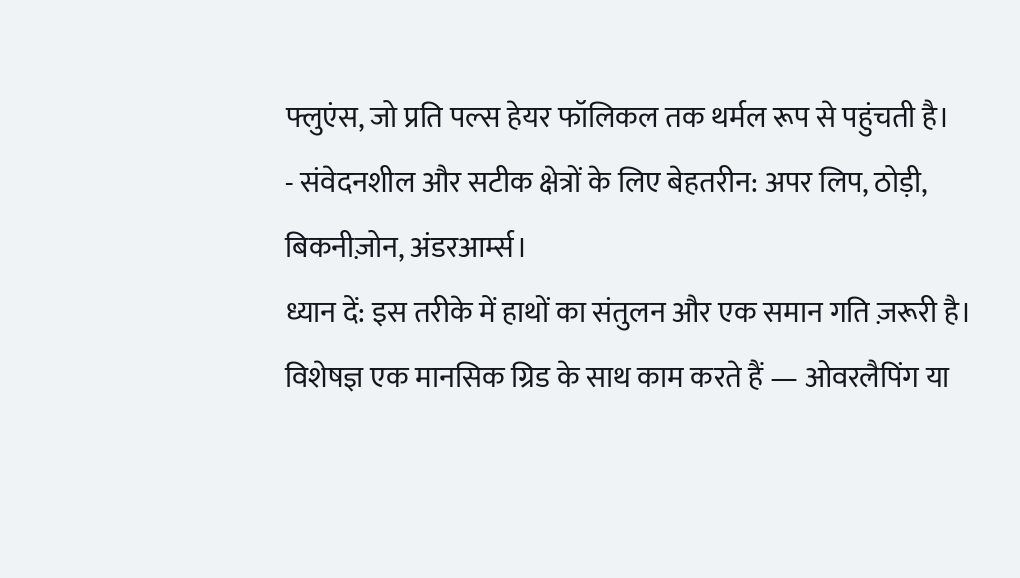फ्लुएंस, जो प्रति पल्स हेयर फॉलिकल तक थर्मल रूप से पहुंचती है।
- संवेदनशील और सटीक क्षेत्रों के लिए बेहतरीन: अपर लिप, ठोड़ी, बिकनीज़ोन, अंडरआर्म्स।
ध्यान दें: इस तरीके में हाथों का संतुलन और एक समान गति ज़रूरी है। विशेषज्ञ एक मानसिक ग्रिड के साथ काम करते हैं — ओवरलैपिंग या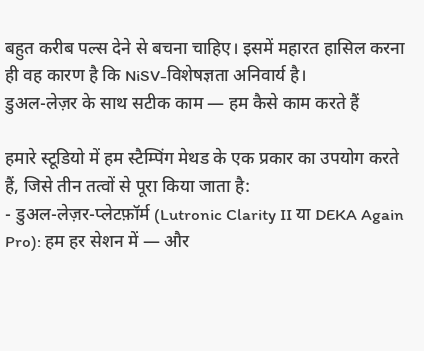बहुत करीब पल्स देने से बचना चाहिए। इसमें महारत हासिल करना ही वह कारण है कि NiSV-विशेषज्ञता अनिवार्य है।
डुअल-लेज़र के साथ सटीक काम — हम कैसे काम करते हैं

हमारे स्टूडियो में हम स्टैम्पिंग मेथड के एक प्रकार का उपयोग करते हैं, जिसे तीन तत्वों से पूरा किया जाता है:
- डुअल-लेज़र-प्लेटफ़ॉर्म (Lutronic Clarity II या DEKA Again Pro): हम हर सेशन में — और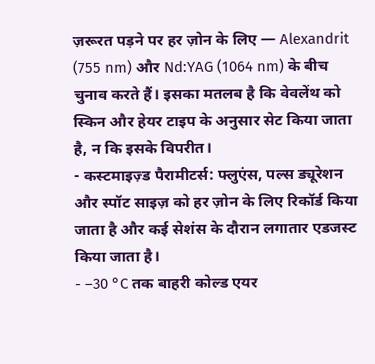ज़रूरत पड़ने पर हर ज़ोन के लिए — Alexandrit (755 nm) और Nd:YAG (1064 nm) के बीच चुनाव करते हैं। इसका मतलब है कि वेवलेंथ को स्किन और हेयर टाइप के अनुसार सेट किया जाता है, न कि इसके विपरीत।
- कस्टमाइज़्ड पैरामीटर्स: फ्लुएंस, पल्स ड्यूरेशन और स्पॉट साइज़ को हर ज़ोन के लिए रिकॉर्ड किया जाता है और कई सेशंस के दौरान लगातार एडजस्ट किया जाता है।
- –30 °C तक बाहरी कोल्ड एयर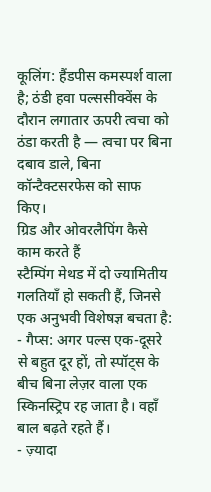कूलिंग: हैंडपीस कमस्पर्श वाला है; ठंडी हवा पल्ससीक्वेंस के दौरान लगातार ऊपरी त्वचा को ठंडा करती है — त्वचा पर बिना दबाव डाले, बिना कॉन्टैक्टसरफेस को साफ किए।
ग्रिड और ओवरलैपिंग कैसे काम करते हैं
स्टैम्पिंग मेथड में दो ज्यामितीय गलतियाँ हो सकती हैं, जिनसे एक अनुभवी विशेषज्ञ बचता है:
- गैप्स: अगर पल्स एक-दूसरे से बहुत दूर हों, तो स्पॉट्स के बीच बिना लेज़र वाला एक स्किनस्ट्रिप रह जाता है। वहाँ बाल बढ़ते रहते हैं।
- ज़्यादा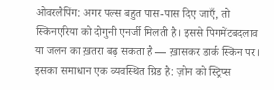ओवरलैपिंग: अगर पल्स बहुत पास-पास दिए जाएँ, तो स्किनएरिया को दोगुनी एनर्जी मिलती है। इससे पिगमेंटबदलाव या जलन का ख़तरा बढ़ सकता है — ख़ासकर डार्क स्किन पर।
इसका समाधान एक व्यवस्थित ग्रिड है: ज़ोन को स्ट्रिप्स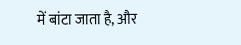में बांटा जाता है, और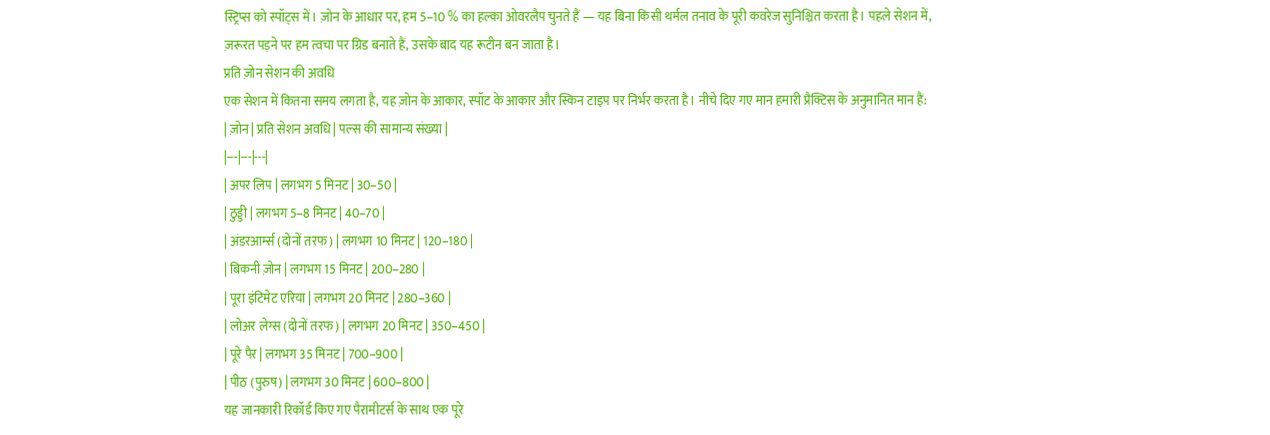स्ट्रिप्स को स्पॉट्स में। ज़ोन के आधार पर, हम 5–10 % का हल्का ओवरलैप चुनते हैं — यह बिना किसी थर्मल तनाव के पूरी कवरेज सुनिश्चित करता है। पहले सेशन में, ज़रूरत पड़ने पर हम त्वचा पर ग्रिड बनाते हैं, उसके बाद यह रूटीन बन जाता है।
प्रति ज़ोन सेशन की अवधि
एक सेशन में कितना समय लगता है, यह ज़ोन के आकार, स्पॉट के आकार और स्किन टाइप पर निर्भर करता है। नीचे दिए गए मान हमारी प्रैक्टिस के अनुमानित मान हैं:
| ज़ोन | प्रति सेशन अवधि | पल्स की सामान्य संख्या |
|---|---|---|
| अपर लिप | लगभग 5 मिनट | 30–50 |
| ठुड्डी | लगभग 5–8 मिनट | 40–70 |
| अंडरआर्म्स (दोनों तरफ) | लगभग 10 मिनट | 120–180 |
| बिकनी ज़ोन | लगभग 15 मिनट | 200–280 |
| पूरा इंटिमेट एरिया | लगभग 20 मिनट | 280–360 |
| लोअर लेग्स (दोनों तरफ) | लगभग 20 मिनट | 350–450 |
| पूरे पैर | लगभग 35 मिनट | 700–900 |
| पीठ (पुरुष) | लगभग 30 मिनट | 600–800 |
यह जानकारी रिकॉर्ड किए गए पैरामीटर्स के साथ एक पूरे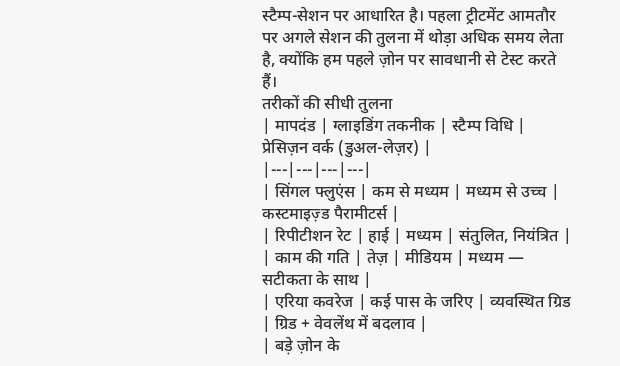स्टैम्प-सेशन पर आधारित है। पहला ट्रीटमेंट आमतौर पर अगले सेशन की तुलना में थोड़ा अधिक समय लेता है, क्योंकि हम पहले ज़ोन पर सावधानी से टेस्ट करते हैं।
तरीकों की सीधी तुलना
| मापदंड | ग्लाइडिंग तकनीक | स्टैम्प विधि | प्रेसिज़न वर्क (डुअल-लेज़र) |
|---|---|---|---|
| सिंगल फ्लुएंस | कम से मध्यम | मध्यम से उच्च | कस्टमाइज़्ड पैरामीटर्स |
| रिपीटीशन रेट | हाई | मध्यम | संतुलित, नियंत्रित |
| काम की गति | तेज़ | मीडियम | मध्यम — सटीकता के साथ |
| एरिया कवरेज | कई पास के जरिए | व्यवस्थित ग्रिड | ग्रिड + वेवलेंथ में बदलाव |
| बड़े ज़ोन के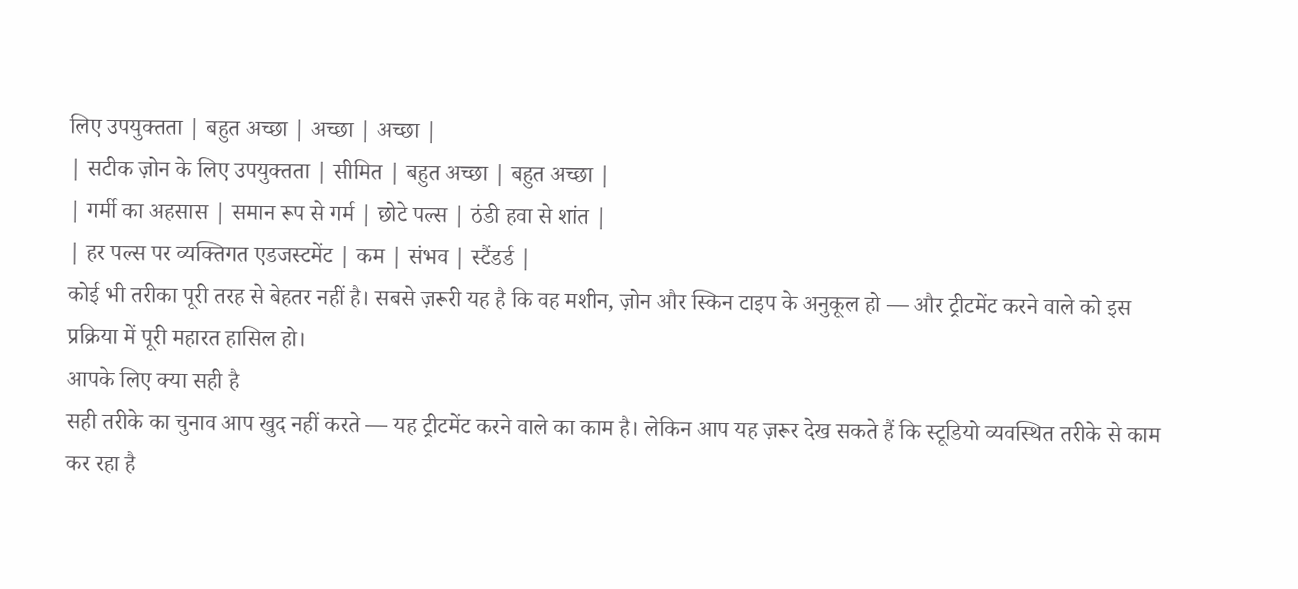लिए उपयुक्तता | बहुत अच्छा | अच्छा | अच्छा |
| सटीक ज़ोन के लिए उपयुक्तता | सीमित | बहुत अच्छा | बहुत अच्छा |
| गर्मी का अहसास | समान रूप से गर्म | छोटे पल्स | ठंडी हवा से शांत |
| हर पल्स पर व्यक्तिगत एडजस्टमेंट | कम | संभव | स्टैंडर्ड |
कोई भी तरीका पूरी तरह से बेहतर नहीं है। सबसे ज़रूरी यह है कि वह मशीन, ज़ोन और स्किन टाइप के अनुकूल हो — और ट्रीटमेंट करने वाले को इस प्रक्रिया में पूरी महारत हासिल हो।
आपके लिए क्या सही है
सही तरीके का चुनाव आप खुद नहीं करते — यह ट्रीटमेंट करने वाले का काम है। लेकिन आप यह ज़रूर देख सकते हैं कि स्टूडियो व्यवस्थित तरीके से काम कर रहा है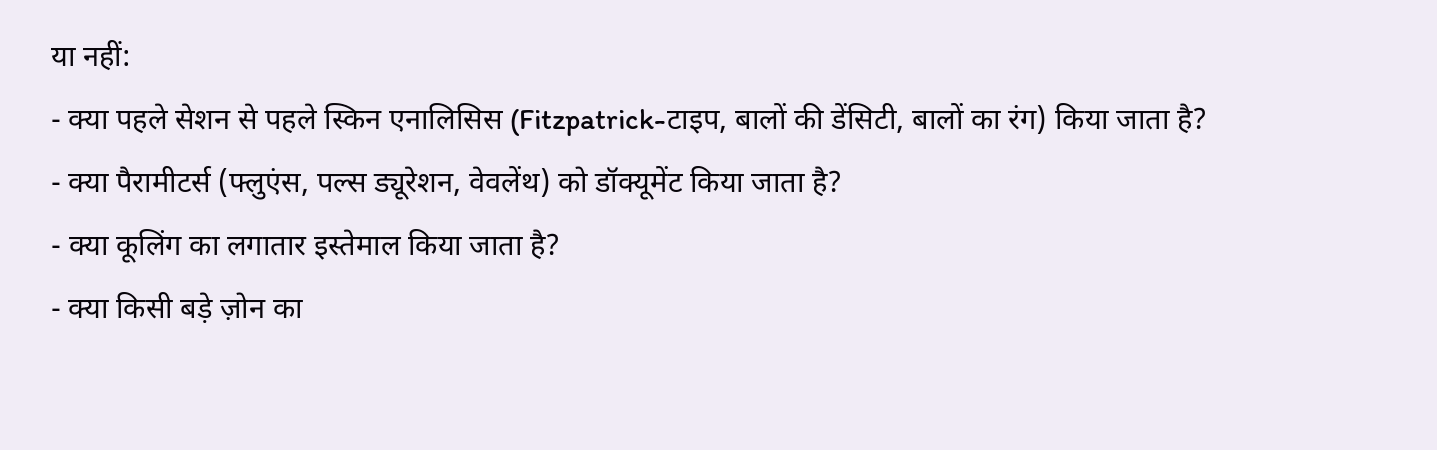या नहीं:
- क्या पहले सेशन से पहले स्किन एनालिसिस (Fitzpatrick-टाइप, बालों की डेंसिटी, बालों का रंग) किया जाता है?
- क्या पैरामीटर्स (फ्लुएंस, पल्स ड्यूरेशन, वेवलेंथ) को डॉक्यूमेंट किया जाता है?
- क्या कूलिंग का लगातार इस्तेमाल किया जाता है?
- क्या किसी बड़े ज़ोन का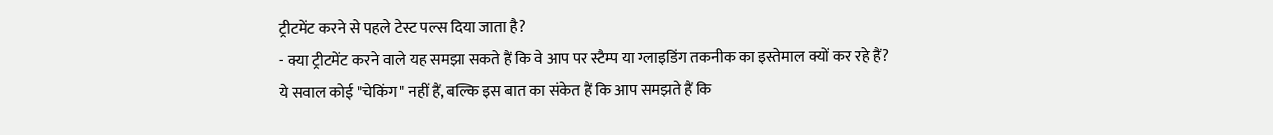ट्रीटमेंट करने से पहले टेस्ट पल्स दिया जाता है?
- क्या ट्रीटमेंट करने वाले यह समझा सकते हैं कि वे आप पर स्टैम्प या ग्लाइडिंग तकनीक का इस्तेमाल क्यों कर रहे हैं?
ये सवाल कोई "चेकिंग" नहीं हैं, बल्कि इस बात का संकेत हैं कि आप समझते हैं कि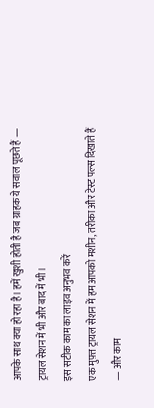आपके साथ क्या हो रहा है। हमें खुशी होती है जब ग्राहक ये सवाल पूछते हैं — ट्रायल सेशन में भी और बाद में भी।
इस सटीक काम का लाइव अनुभव करें
एक मुफ़्त ट्रायल सेशन में हम आपको मशीन, तरीका और टेस्ट पल्स दिखाते हैं — और काम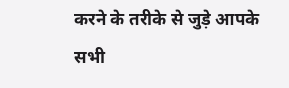करने के तरीके से जुड़े आपके सभी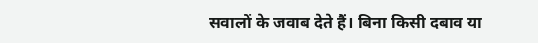सवालों के जवाब देते हैं। बिना किसी दबाव या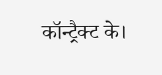कॉन्ट्रैक्ट के।